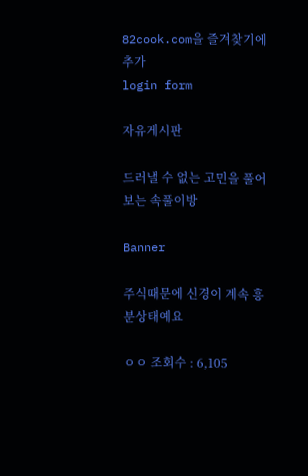82cook.com을 즐겨찾기에 추가
login form

자유게시판

드러낼 수 없는 고민을 풀어보는 속풀이방

Banner

주식때문에 신경이 계속 흥분상태예요

ㅇㅇ 조회수 : 6,105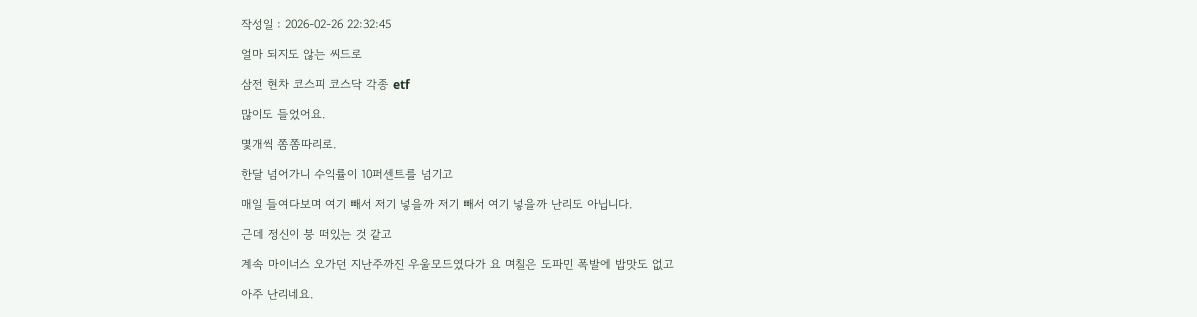작성일 : 2026-02-26 22:32:45

얼마 되지도 않는 씨드로

삼전 현차 코스피 코스닥 각종 etf

많이도 들었어요.

몇개씩 쫌쫌따리로.

한달 넘어가니 수익률이 10퍼센트를 넘기고

매일 들여다보며 여기 빼서 저기 넣을까 저기 빼서 여기 넣을까 난리도 아닙니다.

근데 정신이 붕 떠있는 것 같고

계속 마이너스 오가던 지난주까진 우울모드였다가 요 며칠은 도파민 폭발에 밥맛도 없고

아주 난리네요.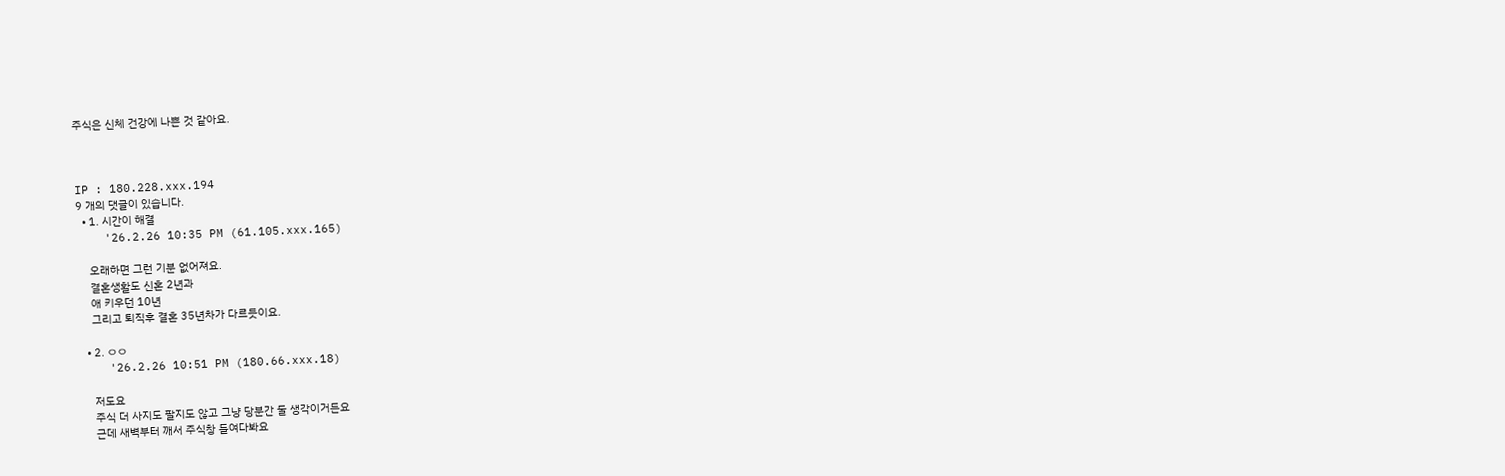주식은 신체 건강에 나쁜 것 같아요.



IP : 180.228.xxx.194
9 개의 댓글이 있습니다.
  • 1. 시간이 해결
    '26.2.26 10:35 PM (61.105.xxx.165)

    오래하면 그런 기분 없어져요.
    결혼생활도 신혼 2년과
    애 키우던 10년
    그리고 퇴직후 결혼 35년차가 다르듯이요.

  • 2. ㅇㅇ
    '26.2.26 10:51 PM (180.66.xxx.18)

    저도요
    주식 더 사지도 팔지도 않고 그냥 당분간 둘 생각이거든요
    근데 새벽부터 깨서 주식창 들여다봐요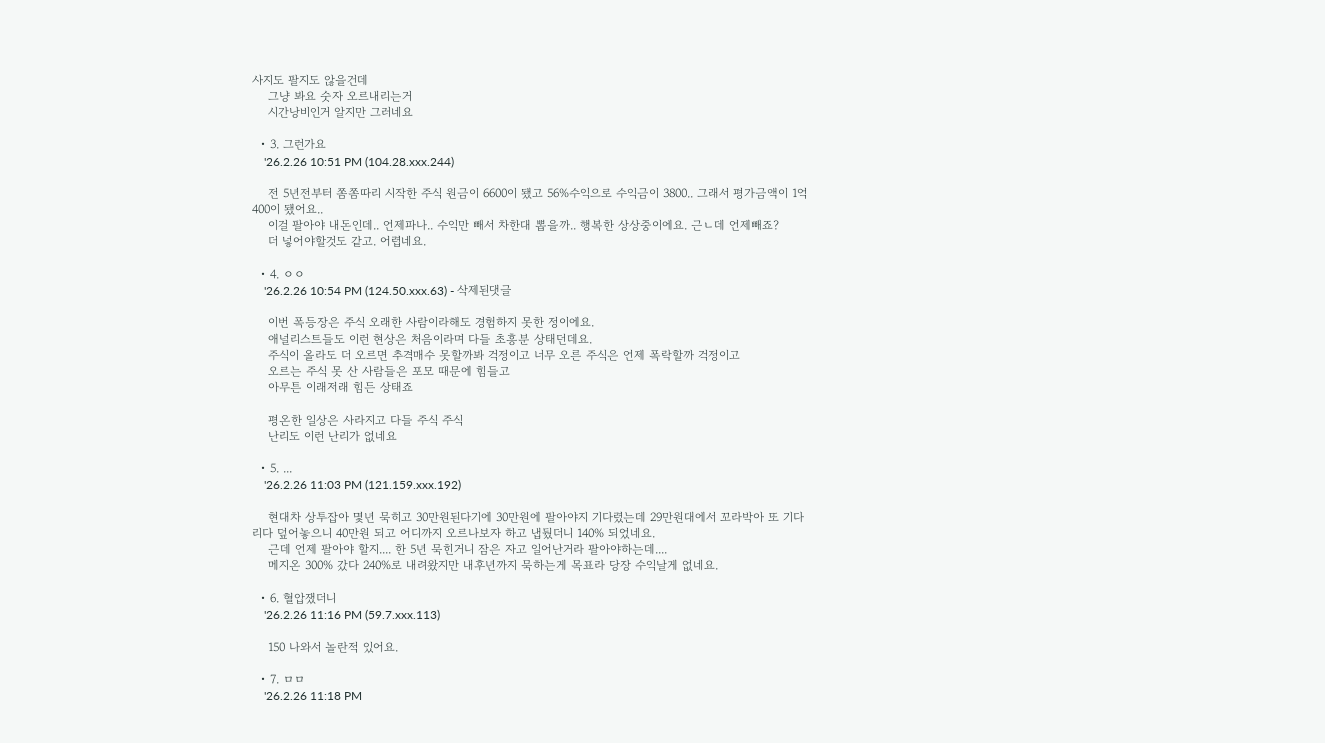사지도 팔지도 않을건데
    그냥 봐요 숫자 오르내리는거
    시간낭비인거 알지만 그러네요

  • 3. 그런가요
    '26.2.26 10:51 PM (104.28.xxx.244)

    전 5년전부터 쫌쫌따리 시작한 주식 원금이 6600이 됐고 56%수익으로 수익금이 3800.. 그래서 평가금액이 1억400이 됐어요..
    이걸 팔아야 내돈인데.. 언제파나.. 수익만 빼서 차한대 뽑을까.. 행복한 상상중이에요. 근ㄴ데 언제빼죠?
    더 넣어야할것도 같고. 어렵네요.

  • 4. ㅇㅇ
    '26.2.26 10:54 PM (124.50.xxx.63) - 삭제된댓글

    이번 폭등장은 주식 오래한 사람이라해도 경험하지 못한 정이에요.
    애널리스트들도 이런 현상은 처음이라며 다들 초흥분 상태던데요.
    주식이 올라도 더 오르면 추격매수 못할까봐 걱정이고 너무 오른 주식은 언제 폭락할까 걱정이고
    오르는 주식 못 산 사람들은 포모 때문에 힘들고
    아무튼 이래저래 힘든 상태죠

    평온한 일상은 사라지고 다들 주식 주식
    난리도 이런 난리가 없네요

  • 5. ...
    '26.2.26 11:03 PM (121.159.xxx.192)

    현대차 상투잡아 몇년 묵히고 30만원된다기에 30만원에 팔아야지 기다렸는데 29만원대에서 꼬라박아 또 기다리다 덮어놓으니 40만원 되고 어디까지 오르나보자 하고 냅뒀더니 140% 되었네요.
    근데 언제 팔아야 할지.... 한 5년 묵힌거니 잠은 자고 일어난거라 팔아야하는데....
    메지온 300% 갔다 240%로 내려왔지만 내후년까지 묵하는게 목표라 당장 수익날게 없네요.

  • 6. 혈압쟀더니
    '26.2.26 11:16 PM (59.7.xxx.113)

    150 나와서 놀란적 있어요.

  • 7. ㅁㅁ
    '26.2.26 11:18 PM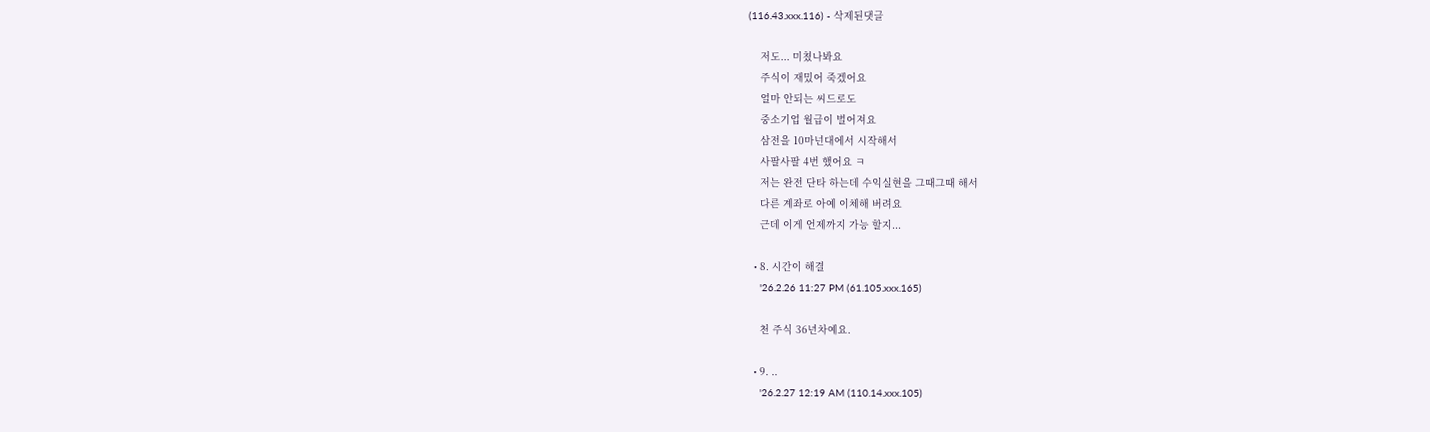(116.43.xxx.116) - 삭제된댓글

    저도... 미쳤나봐요
    주식이 재밌어 죽겠어요
    얼마 안되는 씨드로도
    중소기업 월급이 벌어져요
    삼전을 10마넌대에서 시작해서
    사팔사팔 4번 했어요 ㅋ
    저는 완전 단타 하는데 수익실현을 그때그때 해서
    다른 계좌로 아예 이체해 버려요
    근데 이게 언제까지 가능 할지...

  • 8. 시간이 해결
    '26.2.26 11:27 PM (61.105.xxx.165)

    천 주식 36년차예요.

  • 9. ..
    '26.2.27 12:19 AM (110.14.xxx.105)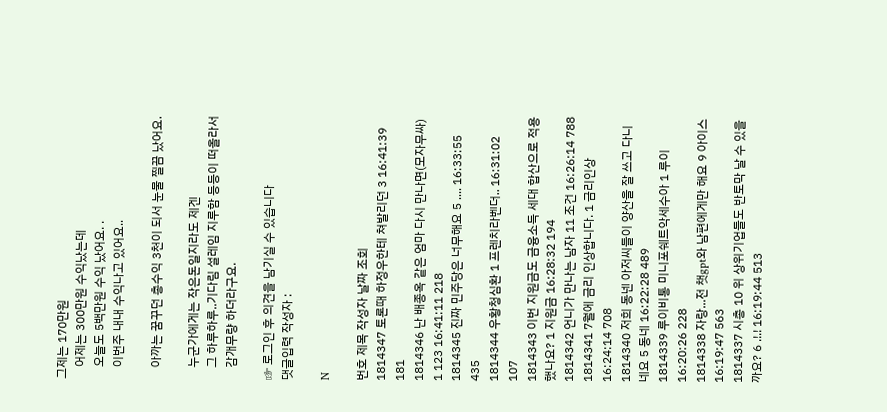그제는 170만원
    어제는 300만원 수익났는데
    오늘도 5백만원 수익 났어요. .
    이번주 내내 수익나고 있어요..

    아까는 꿈꾸던 총수익 3천이 되서 눈물 찔끔 났어요.

    누군가에게는 작은돈일지라도 제겐
    그 하루하루..기다림 설레임 지루함 등등이 떠올라서
    감개무량 하더라구요.

☞ 로그인 후 의견을 남기실 수 있습니다
댓글입력 작성자 :

N

번호 제목 작성자 날짜 조회
1814347 토론때 하정우한테 쳐발리던 3 16:41:39 181
1814346 난 배종옥 같은 엄마 다시 만나면(모자무싸) 1 123 16:41:11 218
1814345 진짜 민주당은 너무해요 5 .... 16:33:55 435
1814344 우황청심환 1 프렌치라벤더.. 16:31:02 107
1814343 이번 지원금도 금융소득 세대 합산으로 적용했나요? 1 지원금 16:28:32 194
1814342 언니가 만나는 남자 11 조건 16:26:14 788
1814341 7월에 금리 인상합니다. 1 금리인상 16:24:14 708
1814340 저희 동넨 아저씨들이 양산을 잘 쓰고 다니네요 5 동네 16:22:28 489
1814339 루이비통 미니포쉐트악세수아 1 루이 16:20:26 228
1814338 자랑...전 챗gpt와 남편에게만 해요 9 아이스 16:19:47 563
1814337 시총 10 위 상위기업들도 반토막 날 수 있을까요? 6 .!.! 16:19:44 513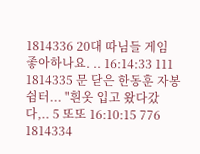1814336 20대 따님들 게임 좋아하나요. .. 16:14:33 111
1814335 문 닫은 한동훈 자봉 쉼터... "흰옷 입고 왔다갔다,.. 5 또또 16:10:15 776
1814334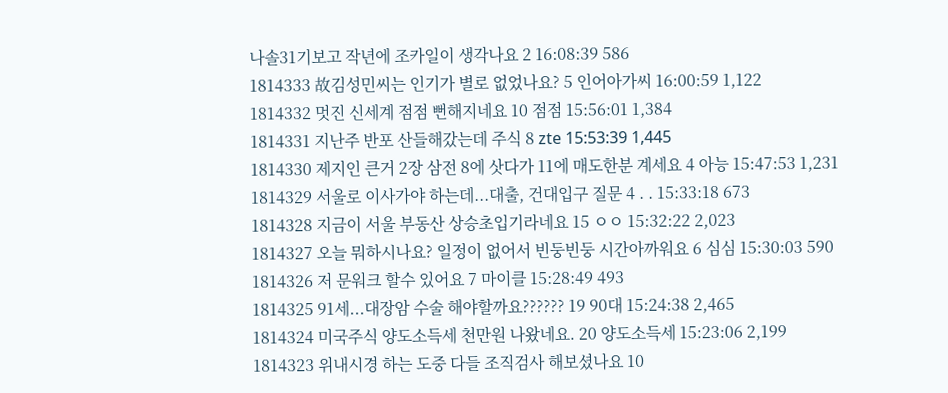나솔31기보고 작년에 조카일이 생각나요 2 16:08:39 586
1814333 故김성민씨는 인기가 별로 없었나요? 5 인어아가씨 16:00:59 1,122
1814332 멋진 신세계 점점 뻔해지네요 10 점점 15:56:01 1,384
1814331 지난주 반포 산들해갔는데 주식 8 zte 15:53:39 1,445
1814330 제지인 큰거 2장 삼전 8에 삿다가 11에 매도한분 계세요 4 아능 15:47:53 1,231
1814329 서울로 이사가야 하는데...대출, 건대입구 질문 4 . . 15:33:18 673
1814328 지금이 서울 부동산 상승초입기라네요 15 ㅇㅇ 15:32:22 2,023
1814327 오늘 뭐하시나요? 일정이 없어서 빈둥빈둥 시간아까워요 6 심심 15:30:03 590
1814326 저 문워크 할수 있어요 7 마이클 15:28:49 493
1814325 91세...대장암 수술 해야할까요?????? 19 90대 15:24:38 2,465
1814324 미국주식 양도소득세 천만원 나왔네요. 20 양도소득세 15:23:06 2,199
1814323 위내시경 하는 도중 다들 조직검사 해보셨나요 10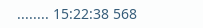........ 15:22:38 568